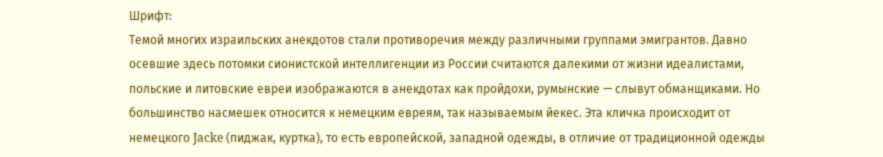Шрифт:
Темой многих израильских анекдотов стали противоречия между различными группами эмигрантов. Давно осевшие здесь потомки сионистской интеллигенции из России считаются далекими от жизни идеалистами, польские и литовские евреи изображаются в анекдотах как пройдохи, румынские — слывут обманщиками. Но большинство насмешек относится к немецким евреям, так называемым йекес. Эта кличка происходит от немецкого Jacke (пиджак, куртка), то есть европейской, западной одежды, в отличие от традиционной одежды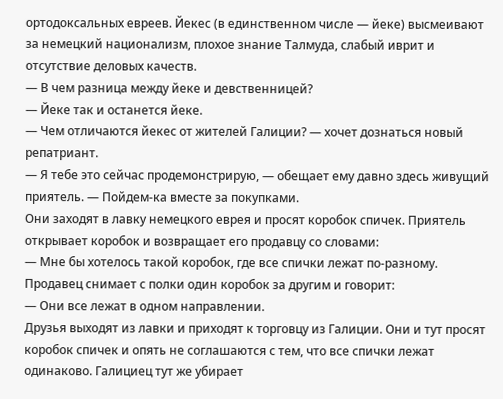ортодоксальных евреев. Йекес (в единственном числе — йеке) высмеивают за немецкий национализм, плохое знание Талмуда, слабый иврит и отсутствие деловых качеств.
— В чем разница между йеке и девственницей?
— Йеке так и останется йеке.
— Чем отличаются йекес от жителей Галиции? — хочет дознаться новый репатриант.
— Я тебе это сейчас продемонстрирую, — обещает ему давно здесь живущий приятель. — Пойдем-ка вместе за покупками.
Они заходят в лавку немецкого еврея и просят коробок спичек. Приятель открывает коробок и возвращает его продавцу со словами:
— Мне бы хотелось такой коробок, где все спички лежат по-разному.
Продавец снимает с полки один коробок за другим и говорит:
— Они все лежат в одном направлении.
Друзья выходят из лавки и приходят к торговцу из Галиции. Они и тут просят коробок спичек и опять не соглашаются с тем, что все спички лежат одинаково. Галициец тут же убирает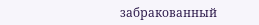забракованный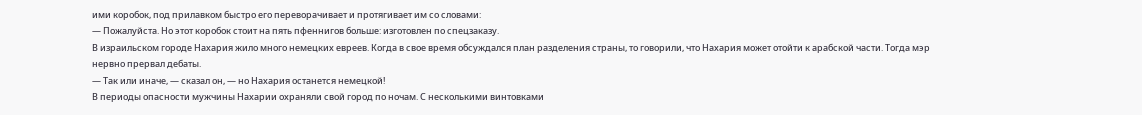ими коробок, под прилавком быстро его переворачивает и протягивает им со словами:
— Пожалуйста. Но этот коробок стоит на пять пфеннигов больше: изготовлен по спецзаказу.
В израильском городе Нахария жило много немецких евреев. Когда в свое время обсуждался план разделения страны, то говорили, что Нахария может отойти к арабской части. Тогда мэр нервно прервал дебаты.
— Так или иначе, — сказал он, — но Нахария останется немецкой!
В периоды опасности мужчины Нахарии охраняли свой город по ночам. С несколькими винтовками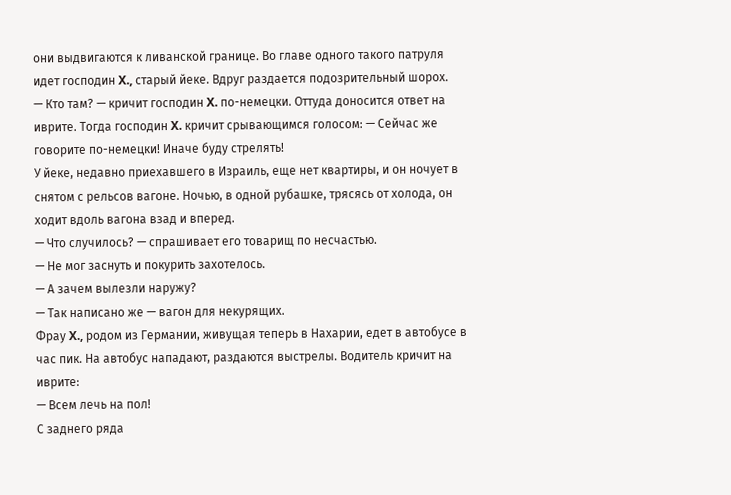они выдвигаются к ливанской границе. Во главе одного такого патруля идет господин X., старый йеке. Вдруг раздается подозрительный шорох.
— Кто там? — кричит господин X. по-немецки. Оттуда доносится ответ на иврите. Тогда господин X. кричит срывающимся голосом: — Сейчас же говорите по-немецки! Иначе буду стрелять!
У йеке, недавно приехавшего в Израиль, еще нет квартиры, и он ночует в снятом с рельсов вагоне. Ночью, в одной рубашке, трясясь от холода, он ходит вдоль вагона взад и вперед.
— Что случилось? — спрашивает его товарищ по несчастью.
— Не мог заснуть и покурить захотелось.
— А зачем вылезли наружу?
— Так написано же — вагон для некурящих.
Фрау X., родом из Германии, живущая теперь в Нахарии, едет в автобусе в час пик. На автобус нападают, раздаются выстрелы. Водитель кричит на иврите:
— Всем лечь на пол!
С заднего ряда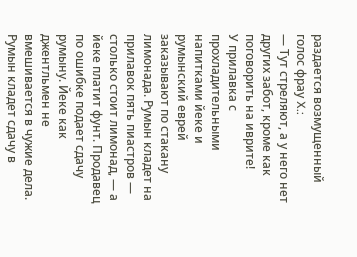раздается возмущенный голос фрау X.:
— Тут стреляют, а у него нет других забот, кроме как поговорить на иврите!
У прилавка с прохладительными напитками йеке и румынский еврей заказывают по стакану лимонада. Румын кладет на прилавок пять пиастров — столько стоит лимонад, — а йеке платит фунт. Продавец по ошибке подает сдачу румыну. Йеке как джентльмен не вмешивается в чужие дела. Румын кладет сдачу в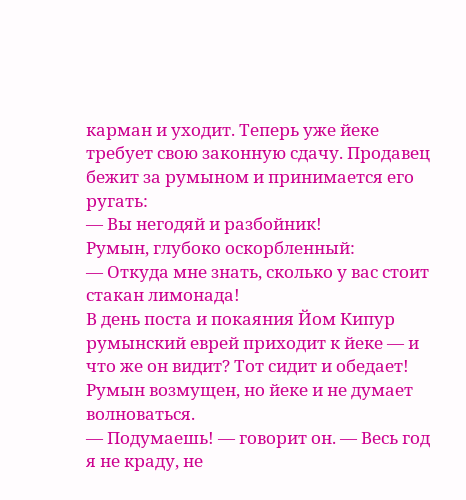карман и уходит. Теперь уже йеке требует свою законную сдачу. Продавец бежит за румыном и принимается его ругать:
— Вы негодяй и разбойник!
Румын, глубоко оскорбленный:
— Откуда мне знать, сколько у вас стоит стакан лимонада!
В день поста и покаяния Йом Кипур румынский еврей приходит к йеке — и что же он видит? Тот сидит и обедает!
Румын возмущен, но йеке и не думает волноваться.
— Подумаешь! — говорит он. — Весь год я не краду, не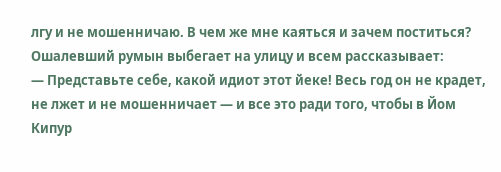лгу и не мошенничаю. В чем же мне каяться и зачем поститься?
Ошалевший румын выбегает на улицу и всем рассказывает:
— Представьте себе, какой идиот этот йеке! Весь год он не крадет, не лжет и не мошенничает — и все это ради того, чтобы в Йом Кипур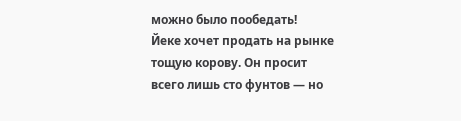можно было пообедать!
Йеке хочет продать на рынке тощую корову. Он просит всего лишь сто фунтов — но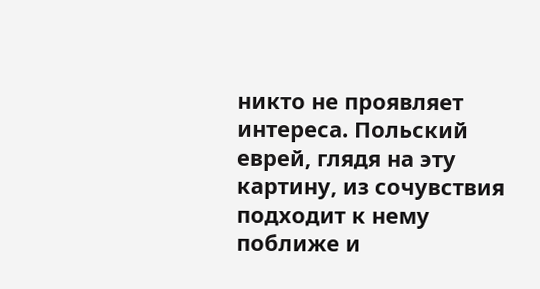никто не проявляет интереса. Польский еврей, глядя на эту картину, из сочувствия подходит к нему поближе и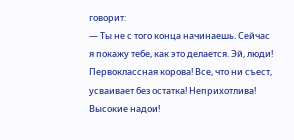говорит:
— Ты не с того конца начинаешь. Сейчас я покажу тебе, как это делается. Эй, люди! Первоклассная корова! Все, что ни съест, усваивает без остатка! Неприхотлива! Высокие надои!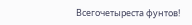Всегочетыреста фунтов!